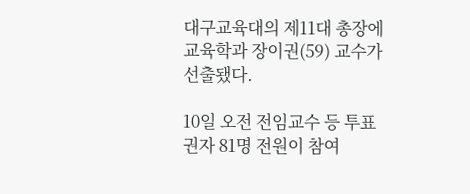대구교육대의 제11대 총장에 교육학과 장이권(59) 교수가
선출됐다.

10일 오전 전임교수 등 투표권자 81명 전원이 참여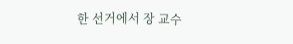한 선거에서 장 교수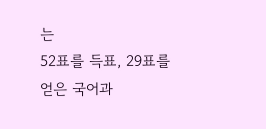는
52표를 득표, 29표를 얻은 국어과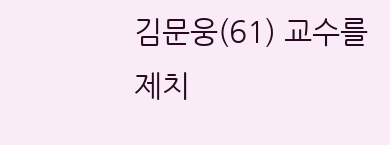김문웅(61) 교수를 제치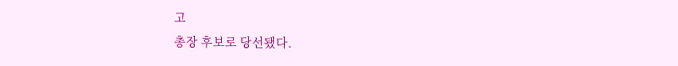고
총장 후보로 당선됐다.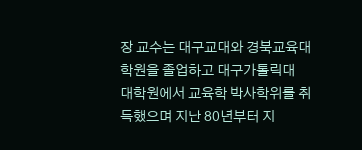장 교수는 대구교대와 경북교육대학원을 졸업하고 대구가톨릭대
대학원에서 교육학 박사학위를 취득했으며 지난 80년부터 지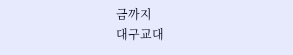금까지
대구교대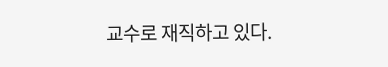교수로 재직하고 있다.